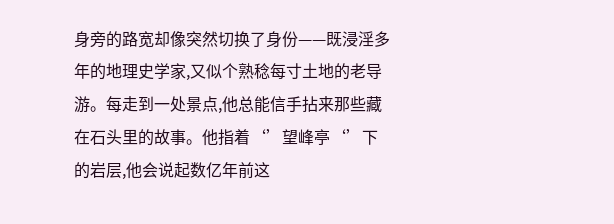身旁的路宽却像突然切换了身份——既浸淫多年的地理史学家,又似个熟稔每寸土地的老导游。每走到一处景点,他总能信手拈来那些藏在石头里的故事。他指着‘’望峰亭‘’下的岩层,他会说起数亿年前这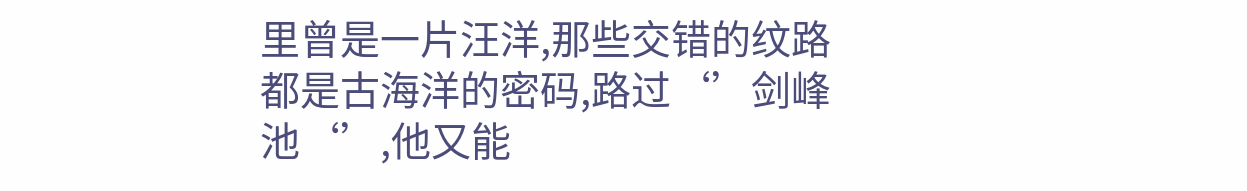里曾是一片汪洋,那些交错的纹路都是古海洋的密码,路过‘’剑峰池‘’,他又能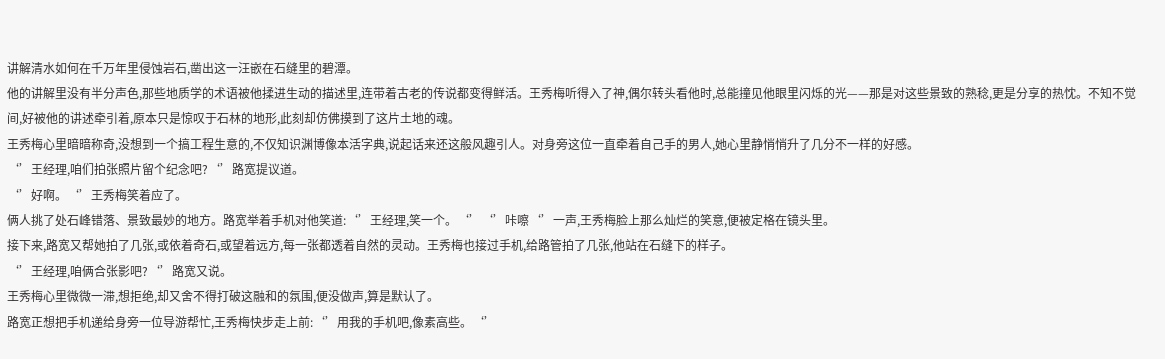讲解清水如何在千万年里侵蚀岩石,凿出这一汪嵌在石缝里的碧潭。
他的讲解里没有半分声色,那些地质学的术语被他揉进生动的描述里,连带着古老的传说都变得鲜活。王秀梅听得入了神,偶尔转头看他时,总能撞见他眼里闪烁的光——那是对这些景致的熟稔,更是分享的热忱。不知不觉间,好被他的讲述牵引着,原本只是惊叹于石林的地形,此刻却仿佛摸到了这片土地的魂。
王秀梅心里暗暗称奇,没想到一个搞工程生意的,不仅知识渊博像本活字典,说起话来还这般风趣引人。对身旁这位一直牵着自己手的男人,她心里静悄悄升了几分不一样的好感。
‘’王经理,咱们拍张照片留个纪念吧?‘’路宽提议道。
‘’好啊。‘’王秀梅笑着应了。
俩人挑了处石峰错落、景致最妙的地方。路宽举着手机对他笑道:‘’王经理,笑一个。‘’‘’咔嚓‘’一声,王秀梅脸上那么灿烂的笑意,便被定格在镜头里。
接下来,路宽又帮她拍了几张,或依着奇石,或望着远方,每一张都透着自然的灵动。王秀梅也接过手机,给路管拍了几张,他站在石缝下的样子。
‘’王经理,咱俩合张影吧?‘’路宽又说。
王秀梅心里微微一滞,想拒绝,却又舍不得打破这融和的氛围,便没做声,算是默认了。
路宽正想把手机递给身旁一位导游帮忙,王秀梅快步走上前:‘’用我的手机吧,像素高些。‘’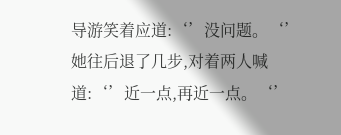导游笑着应道:‘’没问题。‘’
她往后退了几步,对着两人喊道:‘’近一点,再近一点。‘’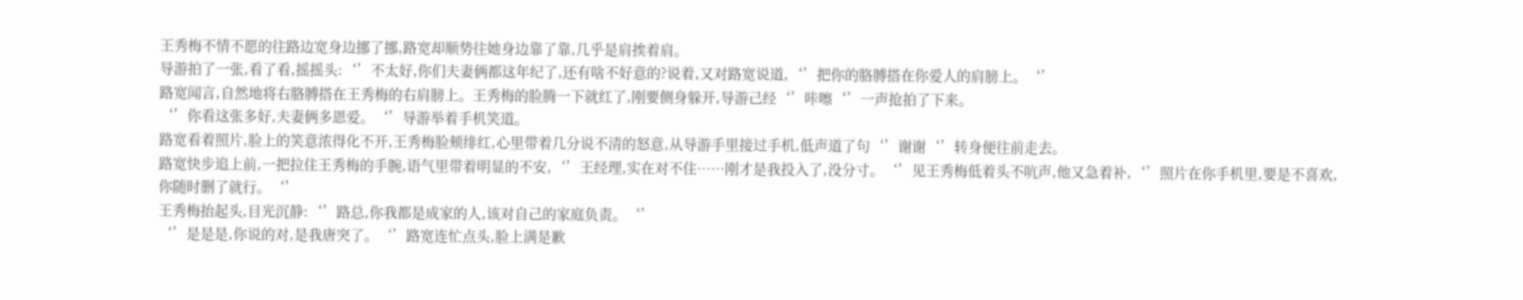王秀梅不情不愿的往路边宽身边挪了挪,路宽却顺势往她身边靠了靠,几乎是肩挨着肩。
导游拍了一张,看了看,摇摇头:‘’不太好,你们夫妻俩都这年纪了,还有啥不好意的?说着,又对路宽说道,‘’把你的胳膊搭在你爱人的肩膀上。‘’
路宽闻言,自然地将右胳膊搭在王秀梅的右肩膀上。王秀梅的脸腾一下就红了,刚要侧身躲开,导游己经‘’咔嚓‘’一声抢拍了下来。
‘’你看这张多好,夫妻俩多恩爱。‘’导游举着手机笑道。
路宽看着照片,脸上的笑意浓得化不开,王秀梅脸颊绯红,心里带着几分说不清的怒意,从导游手里接过手机,低声道了句‘’谢谢‘’转身便往前走去。
路宽快步追上前,一把拉住王秀梅的手腕,语气里带着明显的不安,‘’王经理,实在对不住……刚才是我投入了,没分寸。‘’见王秀梅低着头不吭声,他又急着补,‘’照片在你手机里,要是不喜欢,你随时删了就行。‘’
王秀梅抬起头,目光沉静:‘’路总,你我都是成家的人,该对自己的家庭负责。‘’
‘’是是是,你说的对,是我唐突了。‘’路宽连忙点头,脸上满是歉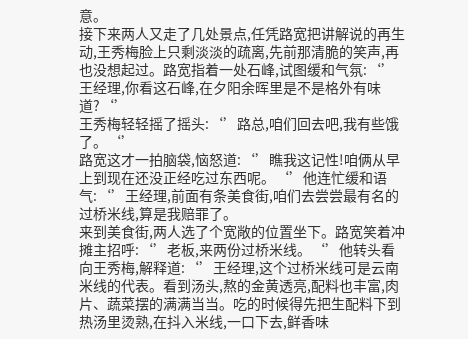意。
接下来两人又走了几处景点,任凭路宽把讲解说的再生动,王秀梅脸上只剩淡淡的疏离,先前那清脆的笑声,再也没想起过。路宽指着一处石峰,试图缓和气氛:‘’王经理,你看这石峰,在夕阳余晖里是不是格外有味道?‘’
王秀梅轻轻摇了摇头:‘’路总,咱们回去吧,我有些饿了。‘’
路宽这才一拍脑袋,恼怒道:‘’瞧我这记性!咱俩从早上到现在还没正经吃过东西呢。‘’他连忙缓和语气:‘’王经理,前面有条美食街,咱们去尝尝最有名的过桥米线,算是我赔罪了。
来到美食街,两人选了个宽敞的位置坐下。路宽笑着冲摊主招呼:‘’老板,来两份过桥米线。‘’他转头看向王秀梅,解释道:‘’王经理,这个过桥米线可是云南米线的代表。看到汤头,熬的金黄透亮,配料也丰富,肉片、蔬菜摆的满满当当。吃的时候得先把生配料下到热汤里烫熟,在抖入米线,一口下去,鲜香味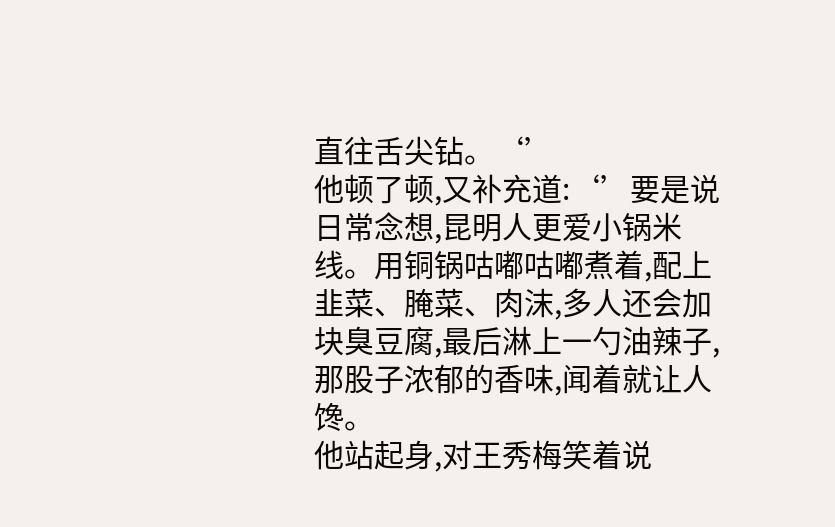直往舌尖钻。‘’
他顿了顿,又补充道:‘’要是说日常念想,昆明人更爱小锅米线。用铜锅咕嘟咕嘟煮着,配上韭菜、腌菜、肉沫,多人还会加块臭豆腐,最后淋上一勺油辣子,那股子浓郁的香味,闻着就让人馋。
他站起身,对王秀梅笑着说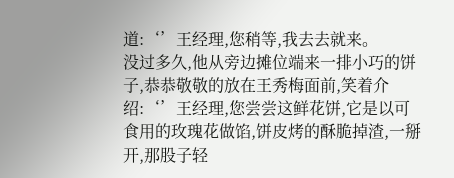道:‘’王经理,您稍等,我去去就来。
没过多久,他从旁边摊位端来一排小巧的饼子,恭恭敬敬的放在王秀梅面前,笑着介绍:‘’王经理,您尝尝这鲜花饼,它是以可食用的玫瑰花做馅,饼皮烤的酥脆掉渣,一掰开,那股子轻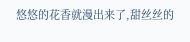悠悠的花香就漫出来了,甜丝丝的